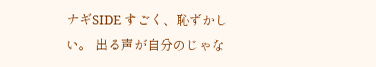ナギSIDE すごく、恥ずかしい。 出る声が自分のじゃな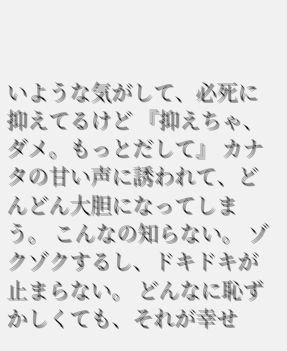いような気がして、必死に抑えてるけど 『抑えちゃ、ダメ。もっとだして』 カナタの甘い声に誘われて、どんどん大胆になってしまう。 こんなの知らない。 ゾクゾクするし、ドキドキが止まらない。 どんなに恥ずかしくても、それが幸せ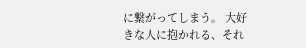に繋がってしまう。 大好きな人に抱かれる、それ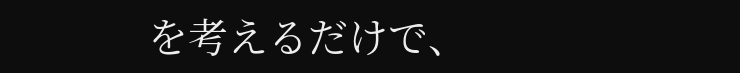を考えるだけで、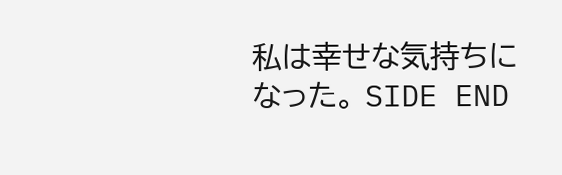私は幸せな気持ちになった。 SIDE END